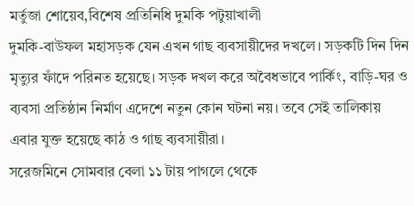মর্তুজা শোয়েব,বিশেষ প্রতিনিধি দুমকি পটুয়াখালী
দুমকি-বাউফল মহাসড়ক যেন এখন গাছ ব্যবসায়ীদের দখলে। সড়কটি দিন দিন মৃত্যুর ফাঁদে পরিনত হয়েছে। সড়ক দখল করে অবৈধভাবে পার্কিং, বাড়ি-ঘর ও ব্যবসা প্রতিষ্ঠান নির্মাণ এদেশে নতুন কোন ঘটনা নয়। তবে সেই তালিকায় এবার যুক্ত হয়েছে কাঠ ও গাছ ব্যবসায়ীরা।
সরেজমিনে সোমবার বেলা ১১ টায় পাগলে থেকে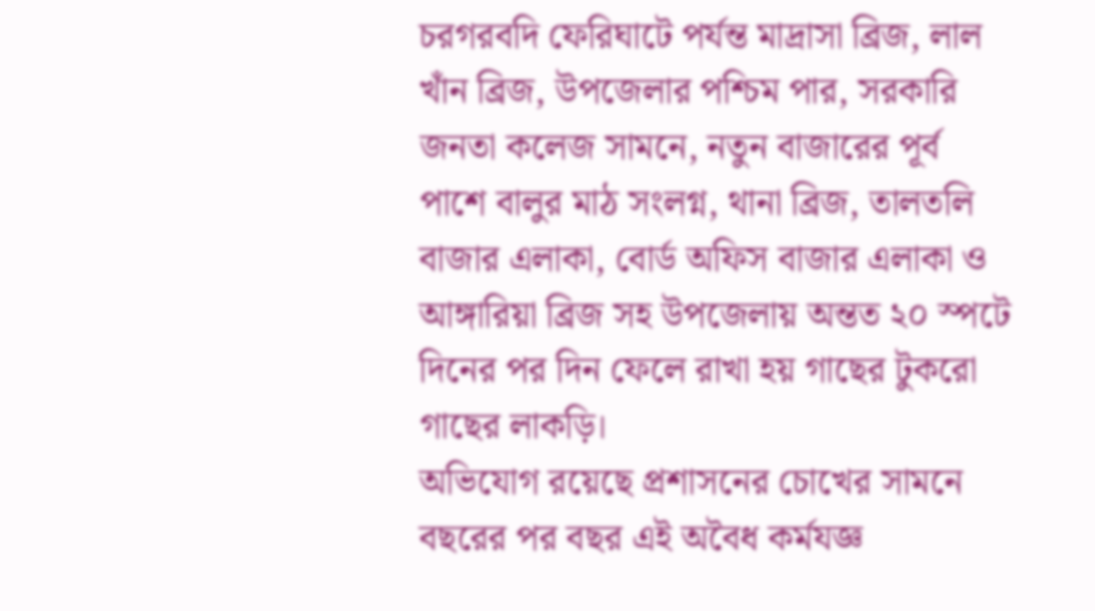চরগরবদি ফেরিঘাটে পর্যন্ত মাদ্রাসা ব্রিজ, লাল খাঁন ব্রিজ, উপজেলার পশ্চিম পার, সরকারি জনতা কলেজ সামনে, নতুন বাজারের পূর্ব পাশে বালুর মাঠ সংলগ্ন, থানা ব্রিজ, তালতলি বাজার এলাকা, বোর্ড অফিস বাজার এলাকা ও আঙ্গারিয়া ব্রিজ সহ উপজেলায় অন্তত ২০ স্পটে দিনের পর দিন ফেলে রাখা হয় গাছের টুকরো গাছের লাকড়ি।
অভিযোগ রয়েছে প্রশাসনের চোখের সামনে বছরের পর বছর এই অবৈধ কর্মযজ্ঞ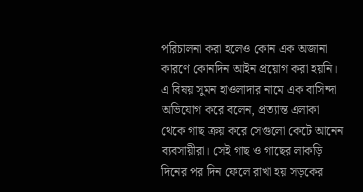পরিচালনা করা হলেও কোন এক অজানা কারণে কোনদিন আইন প্রয়োগ করা হয়নি।
এ বিষয় সুমন হাওলাদার নামে এক বাসিন্দা অভিযোগ করে বলেন, প্রত্যান্ত এলাকা থেকে গাছ ক্রয় করে সেগুলো কেটে আনেন ব্যবসায়ীরা। সেই গাছ ও গাছের লাকড়ি দিনের পর দিন ফেলে রাখা হয় সড়কের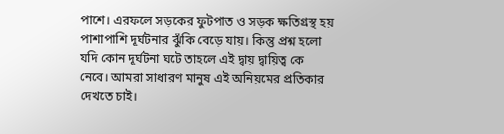পাশে। এরফলে সড়কের ফুটপাত ও সড়ক ক্ষতিগ্রস্থ হয় পাশাপাশি দূর্ঘটনার ঝুঁকি বেড়ে যায়। কিন্তু প্রশ্ন হলো যদি কোন দূর্ঘটনা ঘটে তাহলে এই দ্বায় দ্বায়িত্ব কে নেবে। আমরা সাধারণ মানুষ এই অনিয়মের প্রতিকার দেখতে চাই।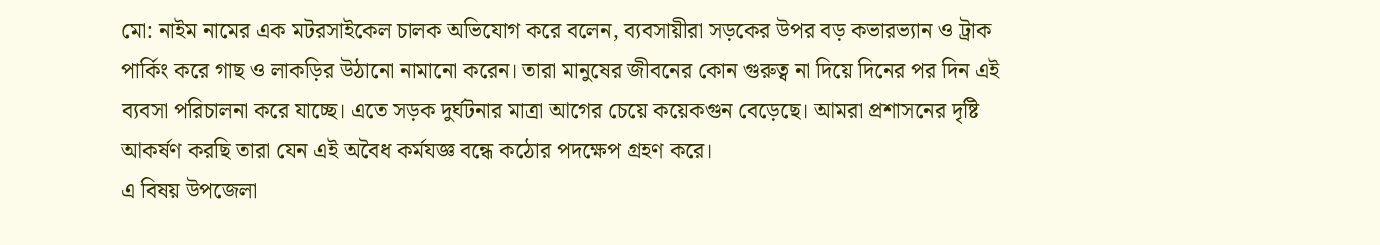মো: নাইম নামের এক মটরসাইকেল চালক অভিযোগ করে বলেন, ব্যবসায়ীরা সড়কের উপর বড় কভারভ্যান ও ট্রাক পার্কিং করে গাছ ও লাকড়ির উঠানো নামানো করেন। তারা মানুষের জীবনের কোন গুরুত্ব না দিয়ে দিনের পর দিন এই ব্যবসা পরিচালনা করে যাচ্ছে। এতে সড়ক দুর্ঘটনার মাত্রা আগের চেয়ে কয়েকগুন বেড়েছে। আমরা প্রশাসনের দৃষ্টি আকর্ষণ করছি তারা যেন এই অবৈধ কর্মযজ্ঞ বন্ধে কঠোর পদক্ষেপ গ্রহণ করে।
এ বিষয় উপজেলা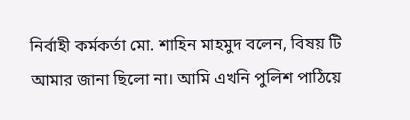নির্বাহী কর্মকর্তা মো. শাহিন মাহমুদ বলেন, বিষয় টি আমার জানা ছিলো না। আমি এখনি পুলিশ পাঠিয়ে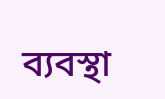ব্যবস্থা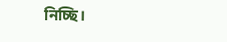নিচ্ছি।